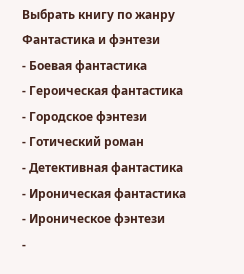Выбрать книгу по жанру
Фантастика и фэнтези
- Боевая фантастика
- Героическая фантастика
- Городское фэнтези
- Готический роман
- Детективная фантастика
- Ироническая фантастика
- Ироническое фэнтези
-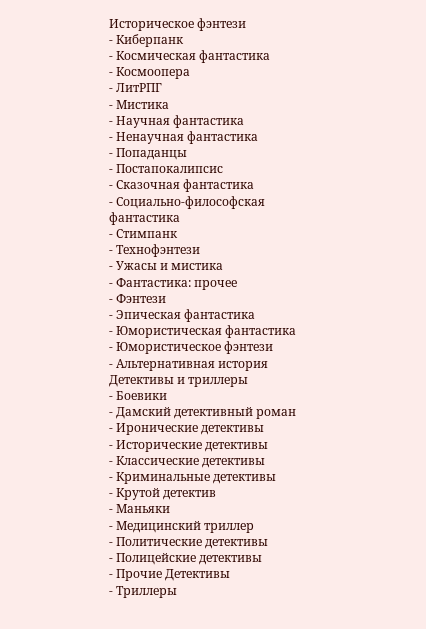Историческое фэнтези
- Киберпанк
- Космическая фантастика
- Космоопера
- ЛитРПГ
- Мистика
- Научная фантастика
- Ненаучная фантастика
- Попаданцы
- Постапокалипсис
- Сказочная фантастика
- Социально-философская фантастика
- Стимпанк
- Технофэнтези
- Ужасы и мистика
- Фантастика: прочее
- Фэнтези
- Эпическая фантастика
- Юмористическая фантастика
- Юмористическое фэнтези
- Альтернативная история
Детективы и триллеры
- Боевики
- Дамский детективный роман
- Иронические детективы
- Исторические детективы
- Классические детективы
- Криминальные детективы
- Крутой детектив
- Маньяки
- Медицинский триллер
- Политические детективы
- Полицейские детективы
- Прочие Детективы
- Триллеры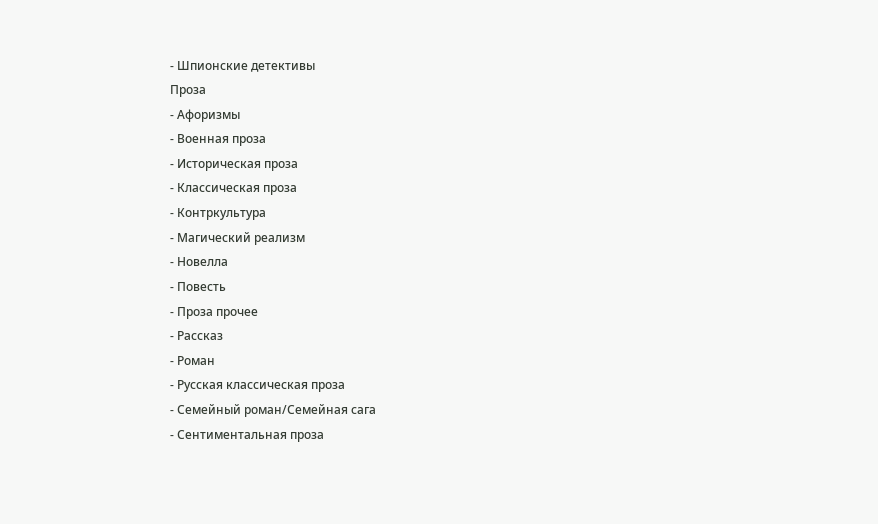- Шпионские детективы
Проза
- Афоризмы
- Военная проза
- Историческая проза
- Классическая проза
- Контркультура
- Магический реализм
- Новелла
- Повесть
- Проза прочее
- Рассказ
- Роман
- Русская классическая проза
- Семейный роман/Семейная сага
- Сентиментальная проза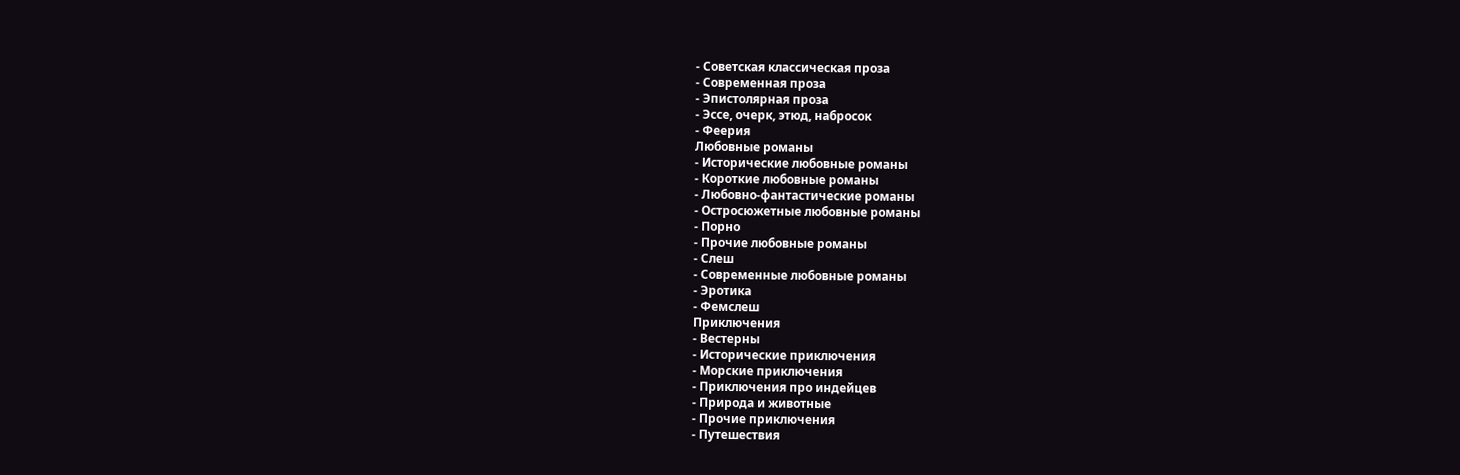- Советская классическая проза
- Современная проза
- Эпистолярная проза
- Эссе, очерк, этюд, набросок
- Феерия
Любовные романы
- Исторические любовные романы
- Короткие любовные романы
- Любовно-фантастические романы
- Остросюжетные любовные романы
- Порно
- Прочие любовные романы
- Слеш
- Современные любовные романы
- Эротика
- Фемслеш
Приключения
- Вестерны
- Исторические приключения
- Морские приключения
- Приключения про индейцев
- Природа и животные
- Прочие приключения
- Путешествия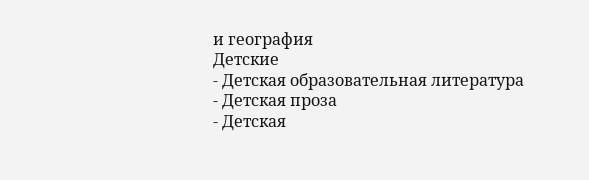и география
Детские
- Детская образовательная литература
- Детская проза
- Детская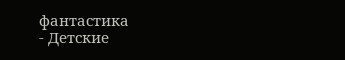фантастика
- Детские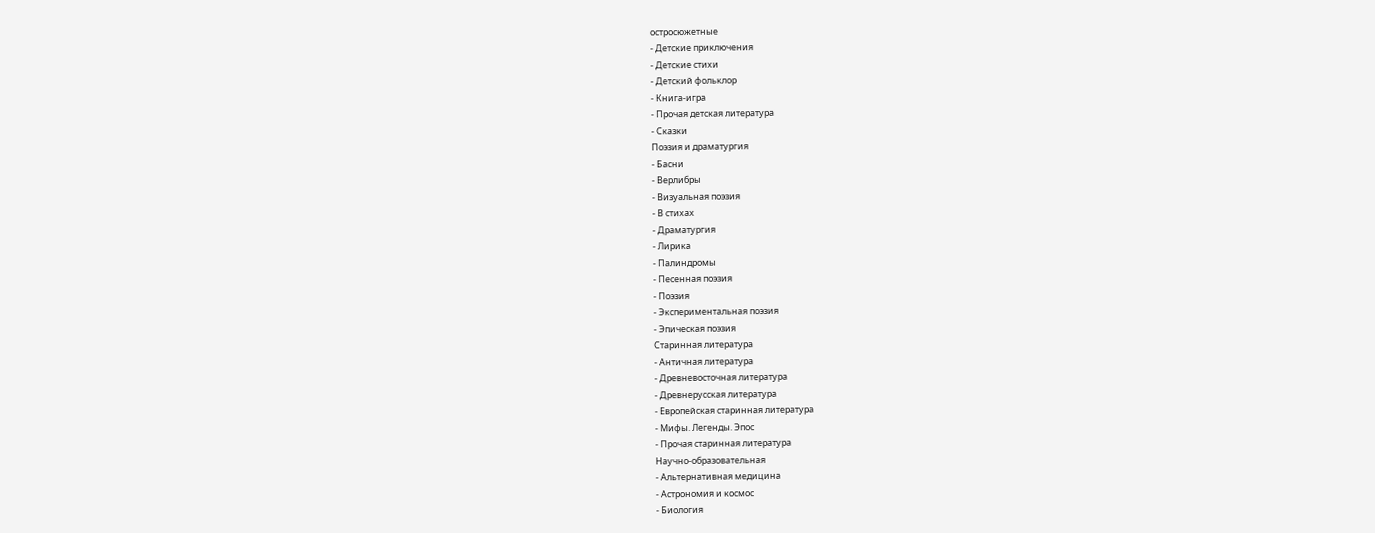остросюжетные
- Детские приключения
- Детские стихи
- Детский фольклор
- Книга-игра
- Прочая детская литература
- Сказки
Поэзия и драматургия
- Басни
- Верлибры
- Визуальная поэзия
- В стихах
- Драматургия
- Лирика
- Палиндромы
- Песенная поэзия
- Поэзия
- Экспериментальная поэзия
- Эпическая поэзия
Старинная литература
- Античная литература
- Древневосточная литература
- Древнерусская литература
- Европейская старинная литература
- Мифы. Легенды. Эпос
- Прочая старинная литература
Научно-образовательная
- Альтернативная медицина
- Астрономия и космос
- Биология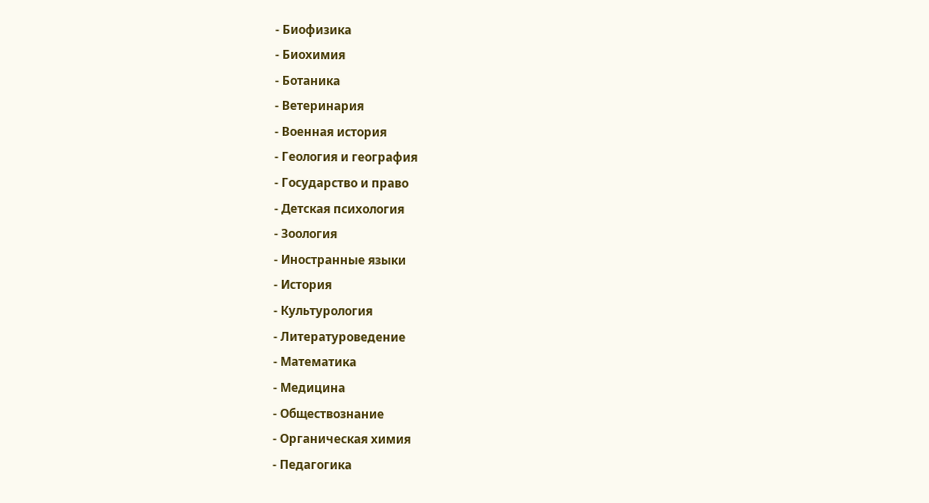- Биофизика
- Биохимия
- Ботаника
- Ветеринария
- Военная история
- Геология и география
- Государство и право
- Детская психология
- Зоология
- Иностранные языки
- История
- Культурология
- Литературоведение
- Математика
- Медицина
- Обществознание
- Органическая химия
- Педагогика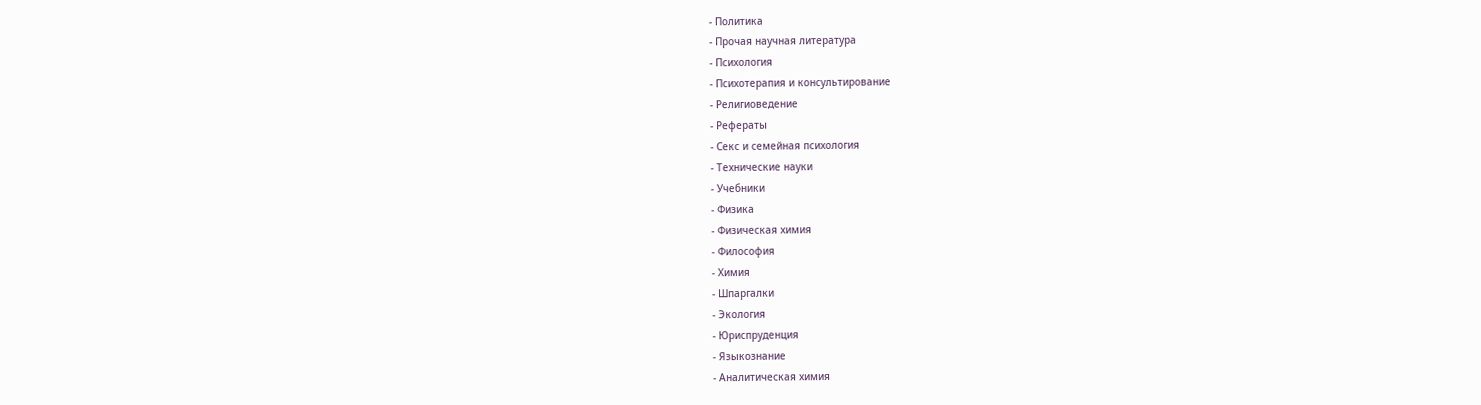- Политика
- Прочая научная литература
- Психология
- Психотерапия и консультирование
- Религиоведение
- Рефераты
- Секс и семейная психология
- Технические науки
- Учебники
- Физика
- Физическая химия
- Философия
- Химия
- Шпаргалки
- Экология
- Юриспруденция
- Языкознание
- Аналитическая химия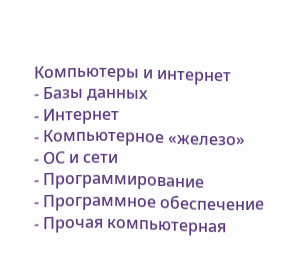Компьютеры и интернет
- Базы данных
- Интернет
- Компьютерное «железо»
- ОС и сети
- Программирование
- Программное обеспечение
- Прочая компьютерная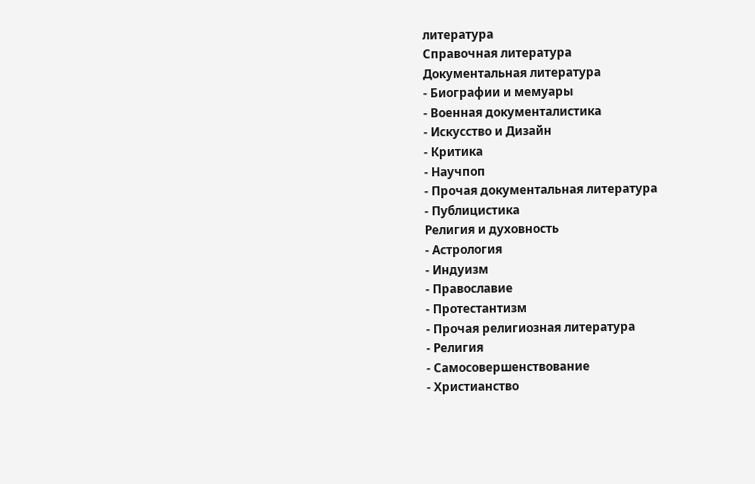литература
Справочная литература
Документальная литература
- Биографии и мемуары
- Военная документалистика
- Искусство и Дизайн
- Критика
- Научпоп
- Прочая документальная литература
- Публицистика
Религия и духовность
- Астрология
- Индуизм
- Православие
- Протестантизм
- Прочая религиозная литература
- Религия
- Самосовершенствование
- Христианство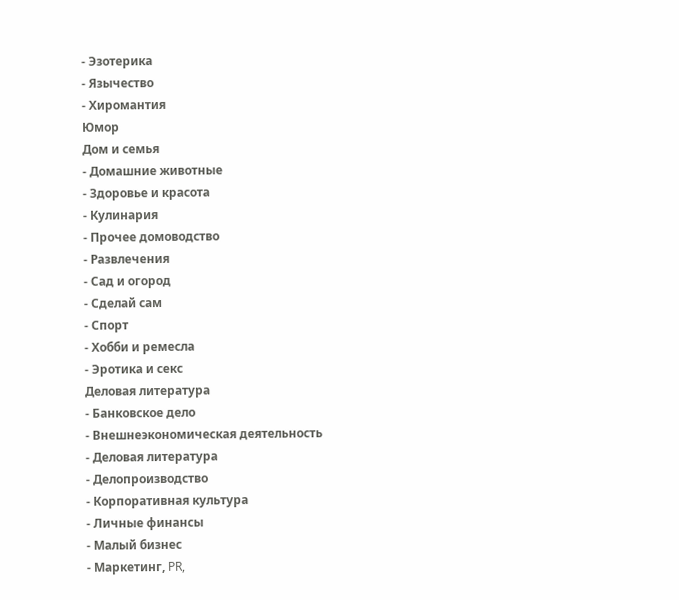- Эзотерика
- Язычество
- Хиромантия
Юмор
Дом и семья
- Домашние животные
- Здоровье и красота
- Кулинария
- Прочее домоводство
- Развлечения
- Сад и огород
- Сделай сам
- Спорт
- Хобби и ремесла
- Эротика и секс
Деловая литература
- Банковское дело
- Внешнеэкономическая деятельность
- Деловая литература
- Делопроизводство
- Корпоративная культура
- Личные финансы
- Малый бизнес
- Маркетинг, PR,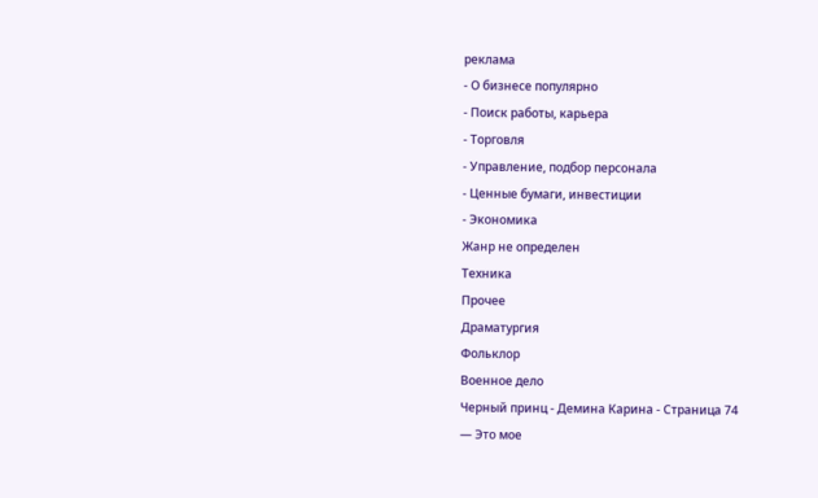реклама
- О бизнесе популярно
- Поиск работы, карьера
- Торговля
- Управление, подбор персонала
- Ценные бумаги, инвестиции
- Экономика
Жанр не определен
Техника
Прочее
Драматургия
Фольклор
Военное дело
Черный принц - Демина Карина - Страница 74
— Это мое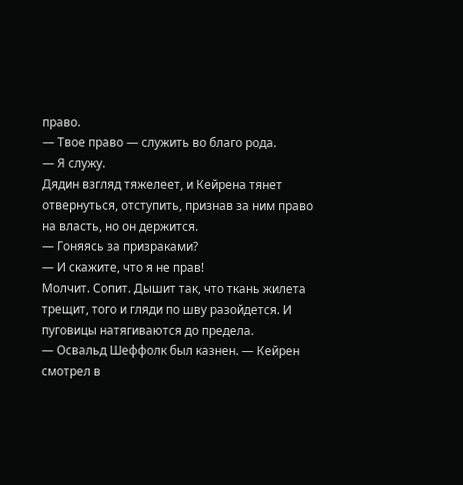право.
— Твое право — служить во благо рода.
— Я служу.
Дядин взгляд тяжелеет, и Кейрена тянет отвернуться, отступить, признав за ним право на власть, но он держится.
— Гоняясь за призраками?
— И скажите, что я не прав!
Молчит. Сопит. Дышит так, что ткань жилета трещит, того и гляди по шву разойдется. И пуговицы натягиваются до предела.
— Освальд Шеффолк был казнен. — Кейрен смотрел в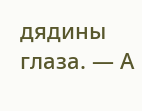дядины глаза. — А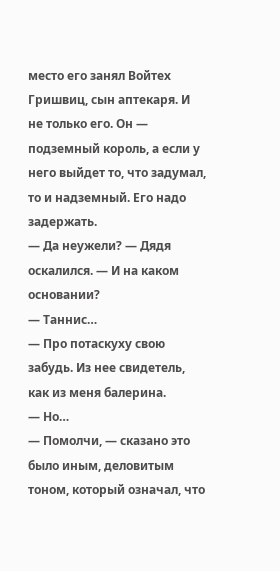место его занял Войтех Гришвиц, сын аптекаря. И не только его. Он — подземный король, а если у него выйдет то, что задумал, то и надземный. Его надо задержать.
— Да неужели? — Дядя оскалился. — И на каком основании?
— Таннис…
— Про потаскуху свою забудь. Из нее свидетель, как из меня балерина.
— Но…
— Помолчи, — сказано это было иным, деловитым тоном, который означал, что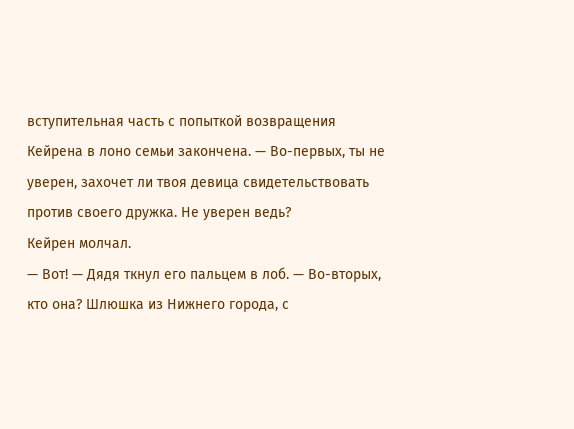вступительная часть с попыткой возвращения Кейрена в лоно семьи закончена. — Во-первых, ты не уверен, захочет ли твоя девица свидетельствовать против своего дружка. Не уверен ведь?
Кейрен молчал.
— Вот! — Дядя ткнул его пальцем в лоб. — Во-вторых, кто она? Шлюшка из Нижнего города, с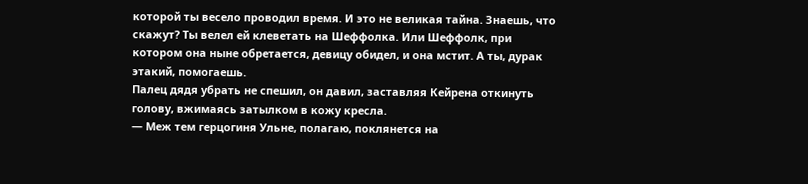которой ты весело проводил время. И это не великая тайна. Знаешь, что скажут? Ты велел ей клеветать на Шеффолка. Или Шеффолк, при котором она ныне обретается, девицу обидел, и она мстит. А ты, дурак этакий, помогаешь.
Палец дядя убрать не спешил, он давил, заставляя Кейрена откинуть голову, вжимаясь затылком в кожу кресла.
— Меж тем герцогиня Ульне, полагаю, поклянется на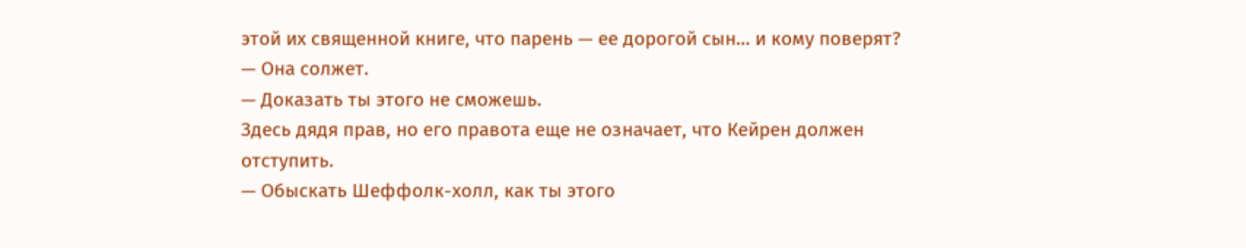этой их священной книге, что парень — ее дорогой сын… и кому поверят?
— Она солжет.
— Доказать ты этого не сможешь.
Здесь дядя прав, но его правота еще не означает, что Кейрен должен отступить.
— Обыскать Шеффолк-холл, как ты этого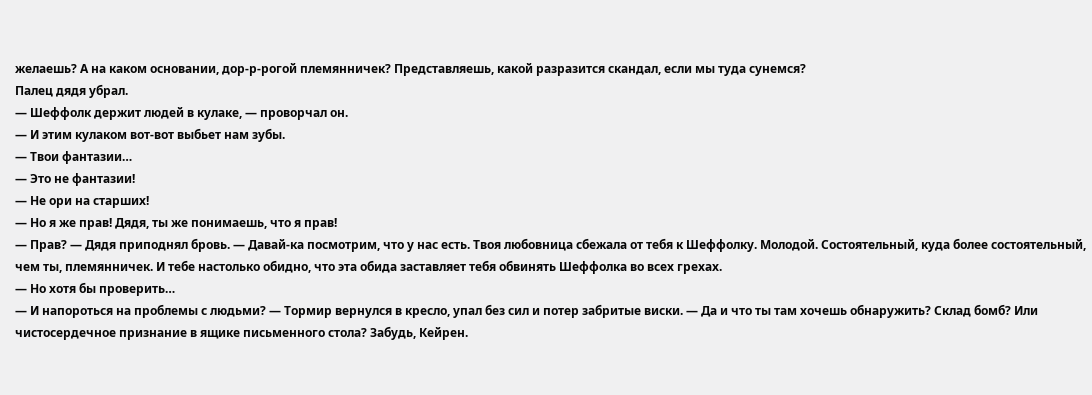желаешь? А на каком основании, дор-р-рогой племянничек? Представляешь, какой разразится скандал, если мы туда сунемся?
Палец дядя убрал.
— Шеффолк держит людей в кулаке, — проворчал он.
— И этим кулаком вот-вот выбьет нам зубы.
— Твои фантазии…
— Это не фантазии!
— Не ори на старших!
— Но я же прав! Дядя, ты же понимаешь, что я прав!
— Прав? — Дядя приподнял бровь. — Давай-ка посмотрим, что у нас есть. Твоя любовница сбежала от тебя к Шеффолку. Молодой. Состоятельный, куда более состоятельный, чем ты, племянничек. И тебе настолько обидно, что эта обида заставляет тебя обвинять Шеффолка во всех грехах.
— Но хотя бы проверить…
— И напороться на проблемы с людьми? — Тормир вернулся в кресло, упал без сил и потер забритые виски. — Да и что ты там хочешь обнаружить? Склад бомб? Или чистосердечное признание в ящике письменного стола? Забудь, Кейрен.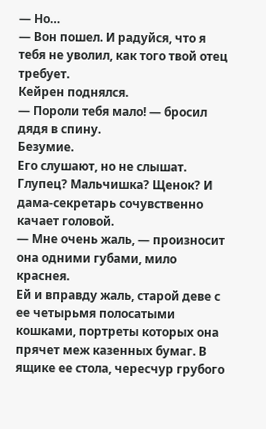— Но…
— Вон пошел. И радуйся, что я тебя не уволил, как того твой отец требует.
Кейрен поднялся.
— Пороли тебя мало! — бросил дядя в спину.
Безумие.
Его слушают, но не слышат.
Глупец? Мальчишка? Щенок? И дама-секретарь сочувственно качает головой.
— Мне очень жаль, — произносит она одними губами, мило краснея.
Ей и вправду жаль, старой деве с ее четырьмя полосатыми кошками, портреты которых она прячет меж казенных бумаг. В ящике ее стола, чересчур грубого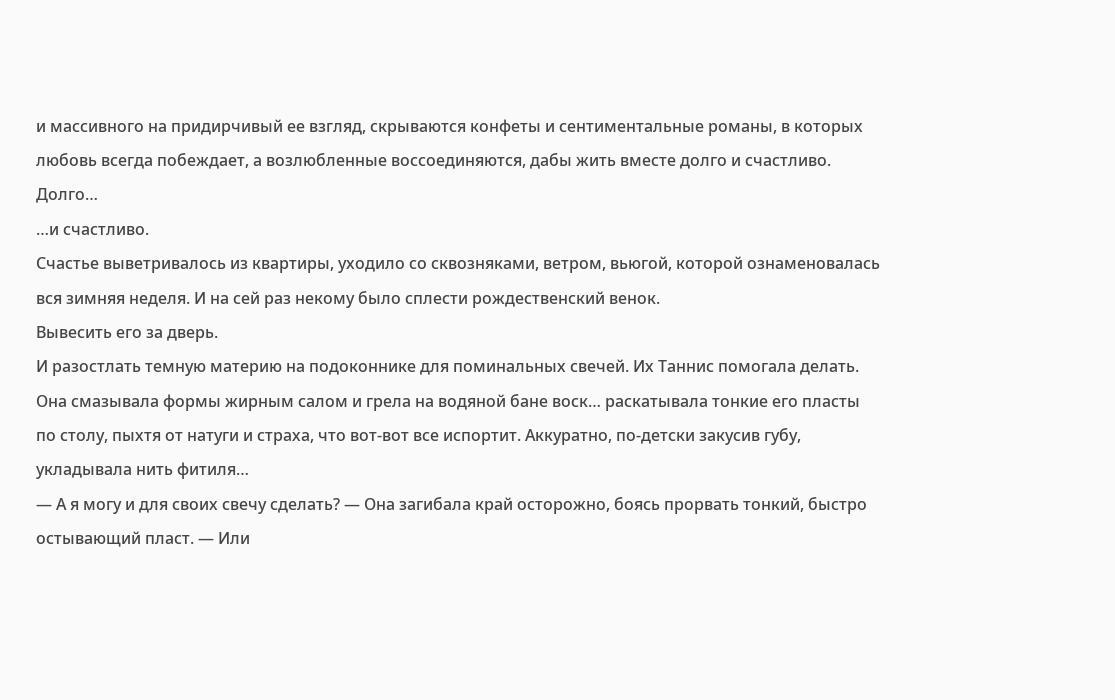и массивного на придирчивый ее взгляд, скрываются конфеты и сентиментальные романы, в которых любовь всегда побеждает, а возлюбленные воссоединяются, дабы жить вместе долго и счастливо.
Долго…
…и счастливо.
Счастье выветривалось из квартиры, уходило со сквозняками, ветром, вьюгой, которой ознаменовалась вся зимняя неделя. И на сей раз некому было сплести рождественский венок.
Вывесить его за дверь.
И разостлать темную материю на подоконнике для поминальных свечей. Их Таннис помогала делать. Она смазывала формы жирным салом и грела на водяной бане воск… раскатывала тонкие его пласты по столу, пыхтя от натуги и страха, что вот-вот все испортит. Аккуратно, по-детски закусив губу, укладывала нить фитиля…
— А я могу и для своих свечу сделать? — Она загибала край осторожно, боясь прорвать тонкий, быстро остывающий пласт. — Или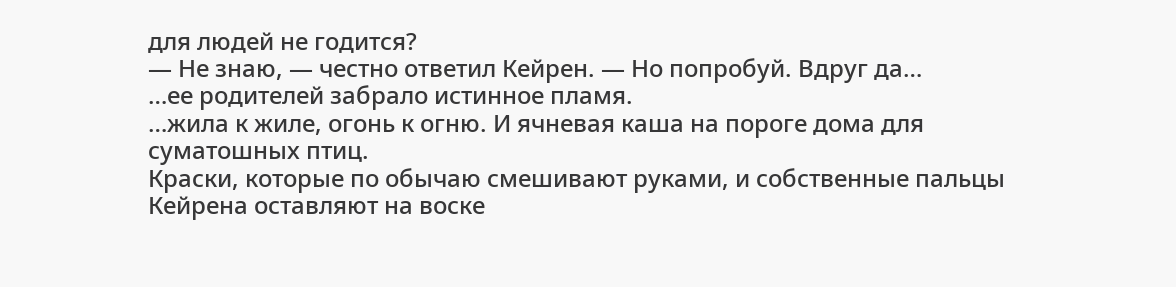для людей не годится?
— Не знаю, — честно ответил Кейрен. — Но попробуй. Вдруг да…
…ее родителей забрало истинное пламя.
…жила к жиле, огонь к огню. И ячневая каша на пороге дома для суматошных птиц.
Краски, которые по обычаю смешивают руками, и собственные пальцы Кейрена оставляют на воске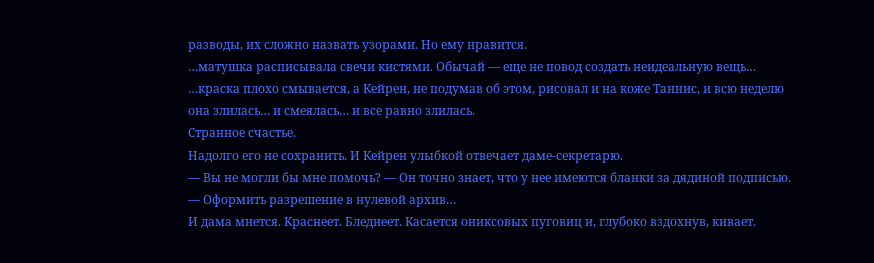разводы, их сложно назвать узорами. Но ему нравится.
…матушка расписывала свечи кистями. Обычай — еще не повод создать неидеальную вещь…
…краска плохо смывается, а Кейрен, не подумав об этом, рисовал и на коже Таннис, и всю неделю она злилась… и смеялась… и все равно злилась.
Странное счастье.
Надолго его не сохранить. И Кейрен улыбкой отвечает даме-секретарю.
— Вы не могли бы мне помочь? — Он точно знает, что у нее имеются бланки за дядиной подписью. — Оформить разрешение в нулевой архив…
И дама мнется. Краснеет. Бледнеет. Касается ониксовых пуговиц и, глубоко вздохнув, кивает.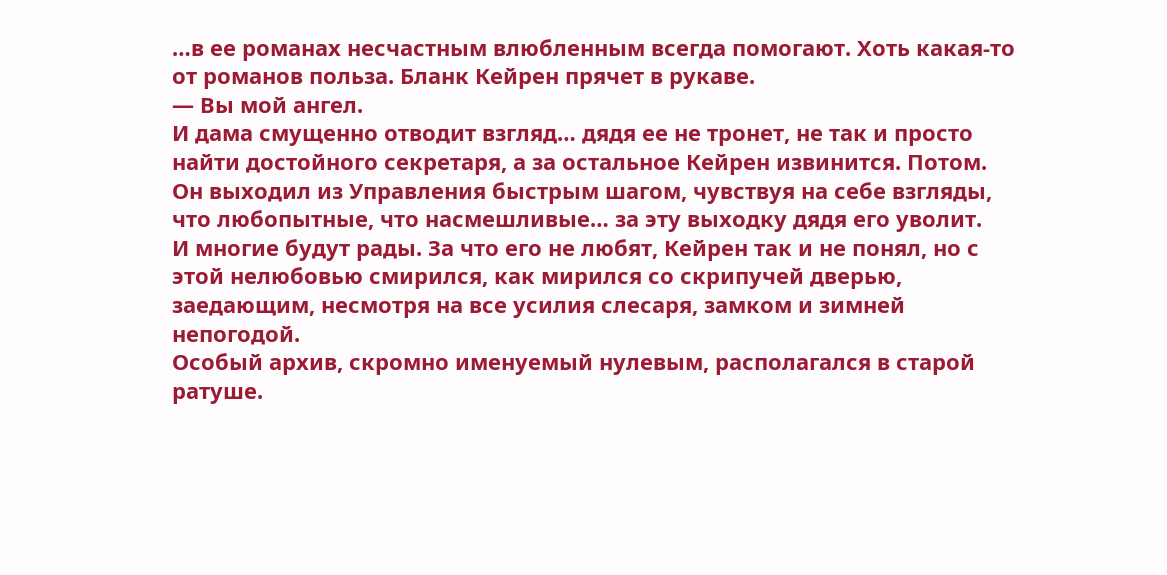…в ее романах несчастным влюбленным всегда помогают. Хоть какая-то от романов польза. Бланк Кейрен прячет в рукаве.
— Вы мой ангел.
И дама смущенно отводит взгляд… дядя ее не тронет, не так и просто найти достойного секретаря, а за остальное Кейрен извинится. Потом.
Он выходил из Управления быстрым шагом, чувствуя на себе взгляды, что любопытные, что насмешливые… за эту выходку дядя его уволит.
И многие будут рады. За что его не любят, Кейрен так и не понял, но с этой нелюбовью смирился, как мирился со скрипучей дверью, заедающим, несмотря на все усилия слесаря, замком и зимней непогодой.
Особый архив, скромно именуемый нулевым, располагался в старой ратуше.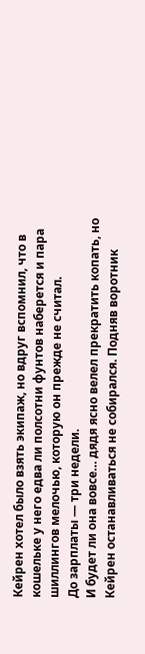Кейрен хотел было взять экипаж, но вдруг вспомнил, что в кошельке у него едва ли полсотни фунтов наберется и пара шиллингов мелочью, которую он прежде не считал.
До зарплаты — три недели.
И будет ли она вовсе… дядя ясно велел прекратить копать, но Кейрен останавливаться не собирался. Подняв воротник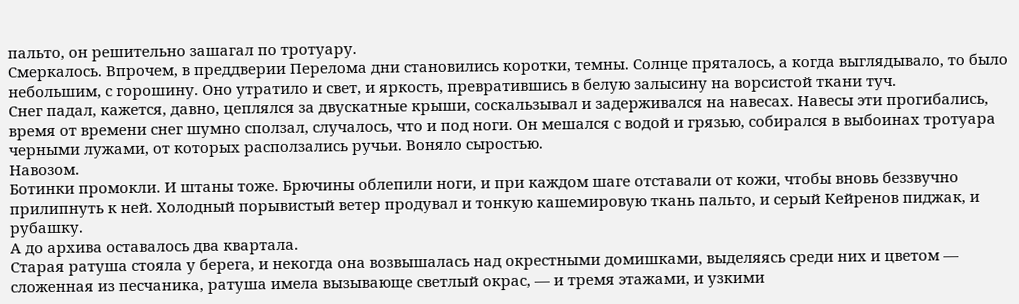пальто, он решительно зашагал по тротуару.
Смеркалось. Впрочем, в преддверии Перелома дни становились коротки, темны. Солнце пряталось, а когда выглядывало, то было небольшим, с горошину. Оно утратило и свет, и яркость, превратившись в белую залысину на ворсистой ткани туч.
Снег падал, кажется, давно, цеплялся за двускатные крыши, соскальзывал и задерживался на навесах. Навесы эти прогибались, время от времени снег шумно сползал, случалось, что и под ноги. Он мешался с водой и грязью, собирался в выбоинах тротуара черными лужами, от которых расползались ручьи. Воняло сыростью.
Навозом.
Ботинки промокли. И штаны тоже. Брючины облепили ноги, и при каждом шаге отставали от кожи, чтобы вновь беззвучно прилипнуть к ней. Холодный порывистый ветер продувал и тонкую кашемировую ткань пальто, и серый Кейренов пиджак, и рубашку.
А до архива оставалось два квартала.
Старая ратуша стояла у берега, и некогда она возвышалась над окрестными домишками, выделяясь среди них и цветом — сложенная из песчаника, ратуша имела вызывающе светлый окрас, — и тремя этажами, и узкими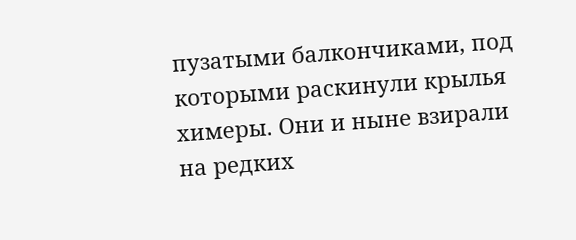пузатыми балкончиками, под которыми раскинули крылья химеры. Они и ныне взирали на редких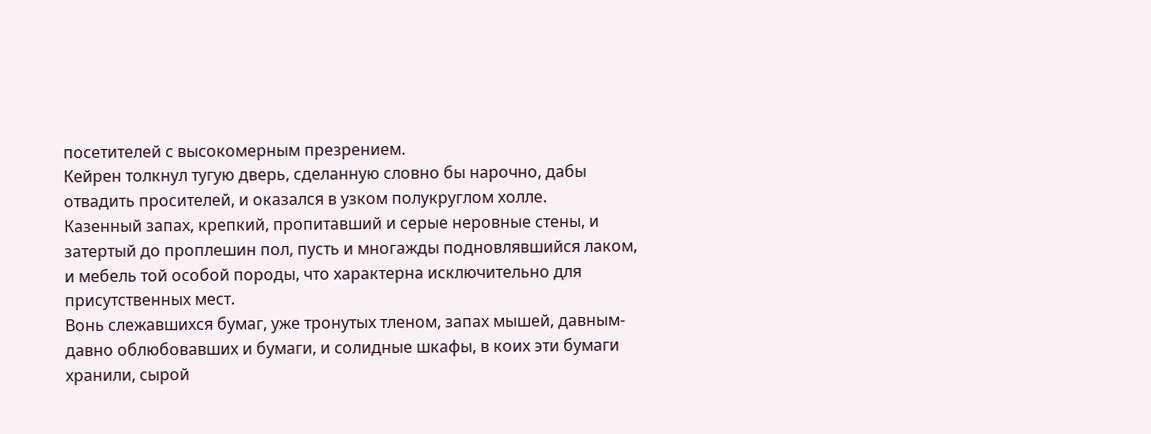посетителей с высокомерным презрением.
Кейрен толкнул тугую дверь, сделанную словно бы нарочно, дабы отвадить просителей, и оказался в узком полукруглом холле.
Казенный запах, крепкий, пропитавший и серые неровные стены, и затертый до проплешин пол, пусть и многажды подновлявшийся лаком, и мебель той особой породы, что характерна исключительно для присутственных мест.
Вонь слежавшихся бумаг, уже тронутых тленом, запах мышей, давным-давно облюбовавших и бумаги, и солидные шкафы, в коих эти бумаги хранили, сырой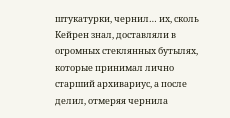штукатурки, чернил… их, сколь Кейрен знал, доставляли в огромных стеклянных бутылях, которые принимал лично старший архивариус, а после делил, отмеряя чернила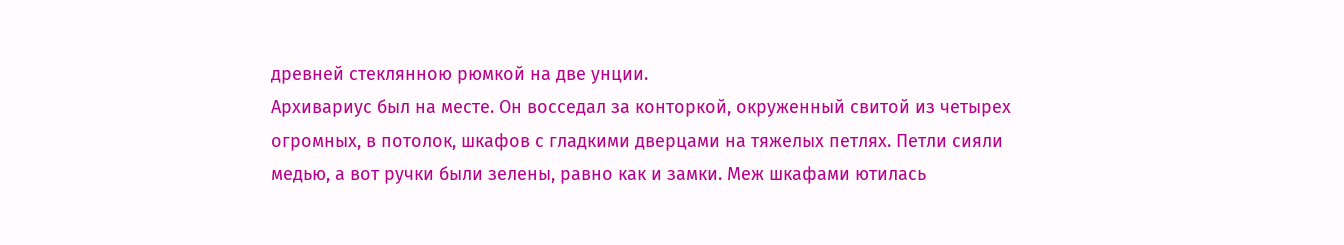древней стеклянною рюмкой на две унции.
Архивариус был на месте. Он восседал за конторкой, окруженный свитой из четырех огромных, в потолок, шкафов с гладкими дверцами на тяжелых петлях. Петли сияли медью, а вот ручки были зелены, равно как и замки. Меж шкафами ютилась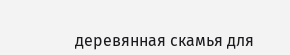деревянная скамья для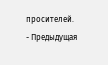просителей.
- Предыдущая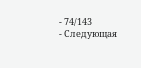- 74/143
- Следующая